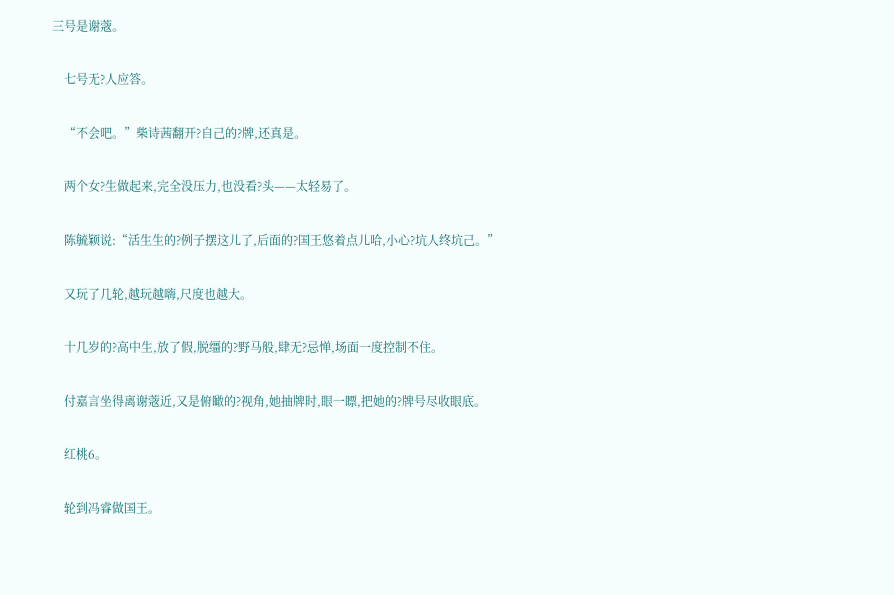三号是谢蔲。

    七号无?人应答。

    “不会吧。”柴诗茜翻开?自己的?牌,还真是。

    两个女?生做起来,完全没压力,也没看?头——太轻易了。

    陈毓颖说:“活生生的?例子摆这儿了,后面的?国王悠着点儿哈,小心?坑人终坑己。”

    又玩了几轮,越玩越嗨,尺度也越大。

    十几岁的?高中生,放了假,脱缰的?野马般,肆无?忌惮,场面一度控制不住。

    付嘉言坐得离谢蔲近,又是俯瞰的?视角,她抽牌时,眼一瞟,把她的?牌号尽收眼底。

    红桃6。

    轮到冯睿做国王。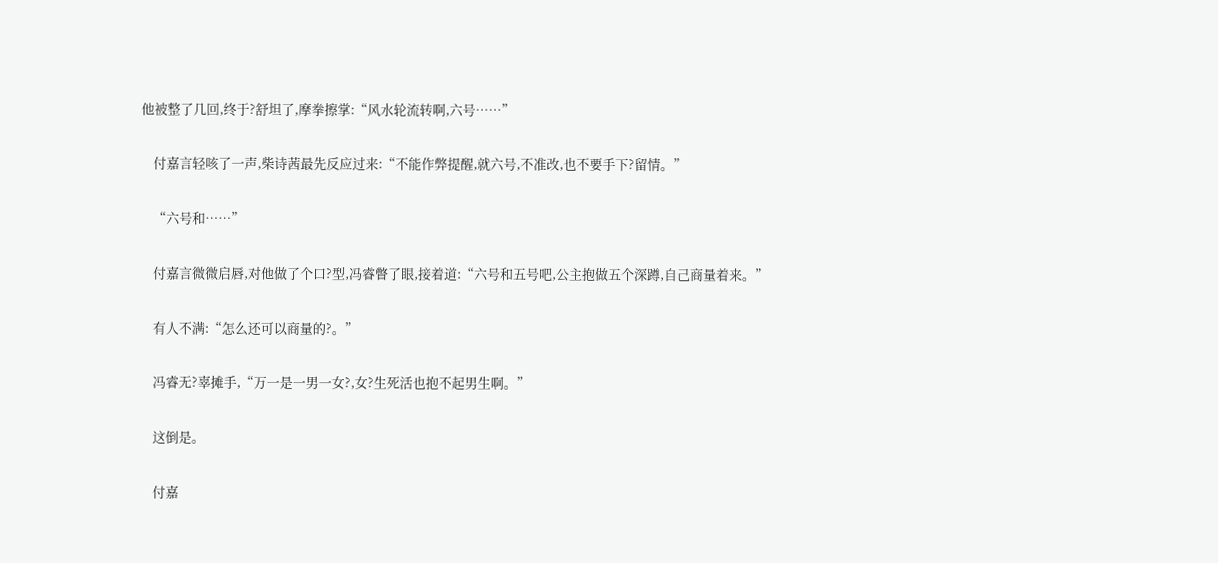他被整了几回,终于?舒坦了,摩拳擦掌:“风水轮流转啊,六号……”

    付嘉言轻咳了一声,柴诗茜最先反应过来:“不能作弊提醒,就六号,不准改,也不要手下?留情。”

    “六号和……”

    付嘉言微微启唇,对他做了个口?型,冯睿瞥了眼,接着道:“六号和五号吧,公主抱做五个深蹲,自己商量着来。”

    有人不满:“怎么还可以商量的?。”

    冯睿无?辜摊手,“万一是一男一女?,女?生死活也抱不起男生啊。”

    这倒是。

    付嘉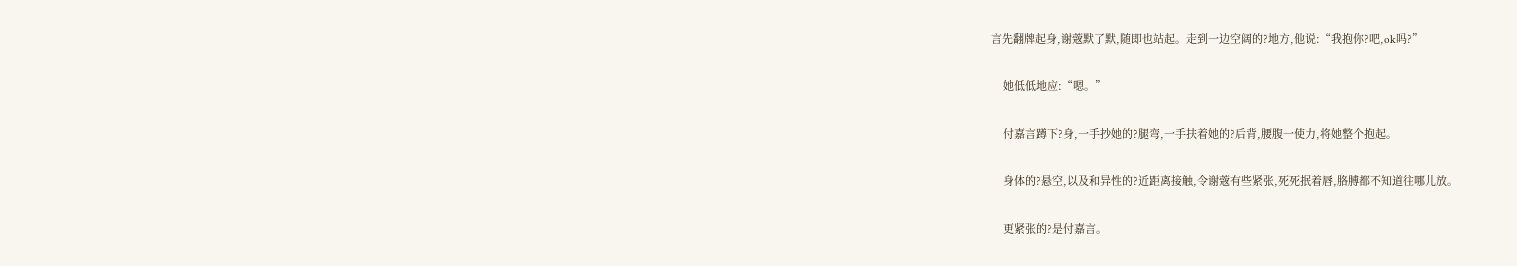言先翻牌起身,谢蔲默了默,随即也站起。走到一边空阔的?地方,他说:“我抱你?吧,ok吗?”

    她低低地应:“嗯。”

    付嘉言蹲下?身,一手抄她的?腿弯,一手扶着她的?后背,腰腹一使力,将她整个抱起。

    身体的?悬空,以及和异性的?近距离接触,令谢蔲有些紧张,死死抿着唇,胳膊都不知道往哪儿放。

    更紧张的?是付嘉言。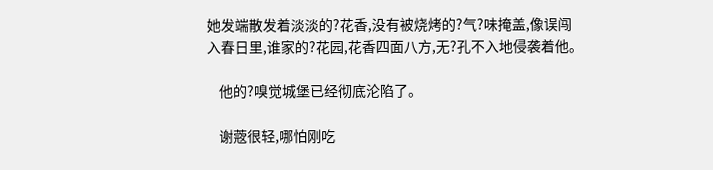她发端散发着淡淡的?花香,没有被烧烤的?气?味掩盖,像误闯入春日里,谁家的?花园,花香四面八方,无?孔不入地侵袭着他。

    他的?嗅觉城堡已经彻底沦陷了。

    谢蔲很轻,哪怕刚吃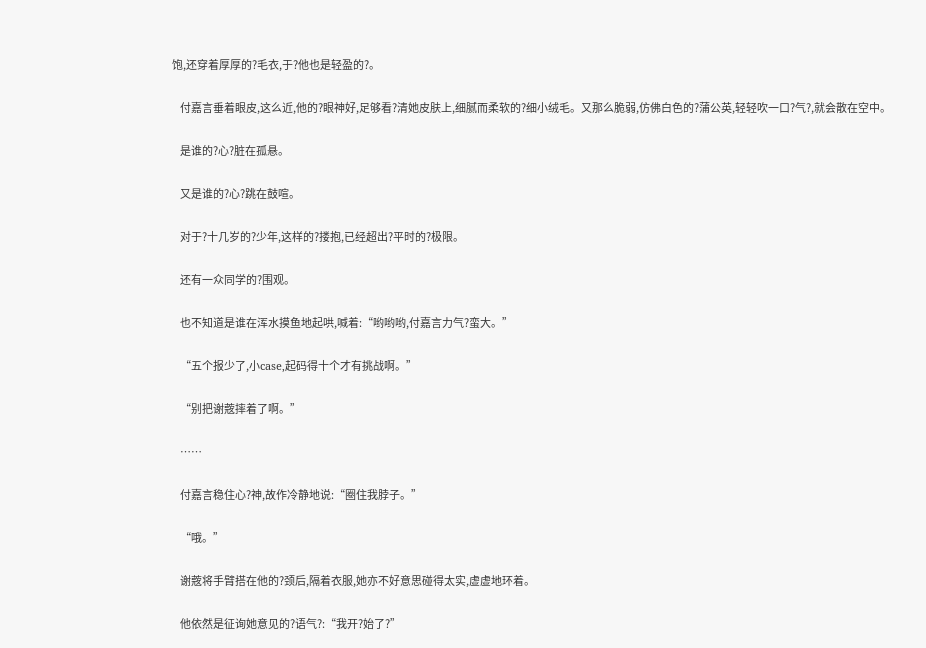饱,还穿着厚厚的?毛衣,于?他也是轻盈的?。

    付嘉言垂着眼皮,这么近,他的?眼神好,足够看?清她皮肤上,细腻而柔软的?细小绒毛。又那么脆弱,仿佛白色的?蒲公英,轻轻吹一口?气?,就会散在空中。

    是谁的?心?脏在孤悬。

    又是谁的?心?跳在鼓喧。

    对于?十几岁的?少年,这样的?搂抱,已经超出?平时的?极限。

    还有一众同学的?围观。

    也不知道是谁在浑水摸鱼地起哄,喊着:“哟哟哟,付嘉言力气?蛮大。”

    “五个报少了,小case,起码得十个才有挑战啊。”

    “别把谢蔲摔着了啊。”

    ……

    付嘉言稳住心?神,故作冷静地说:“圈住我脖子。”

    “哦。”

    谢蔲将手臂搭在他的?颈后,隔着衣服,她亦不好意思碰得太实,虚虚地环着。

    他依然是征询她意见的?语气?:“我开?始了?”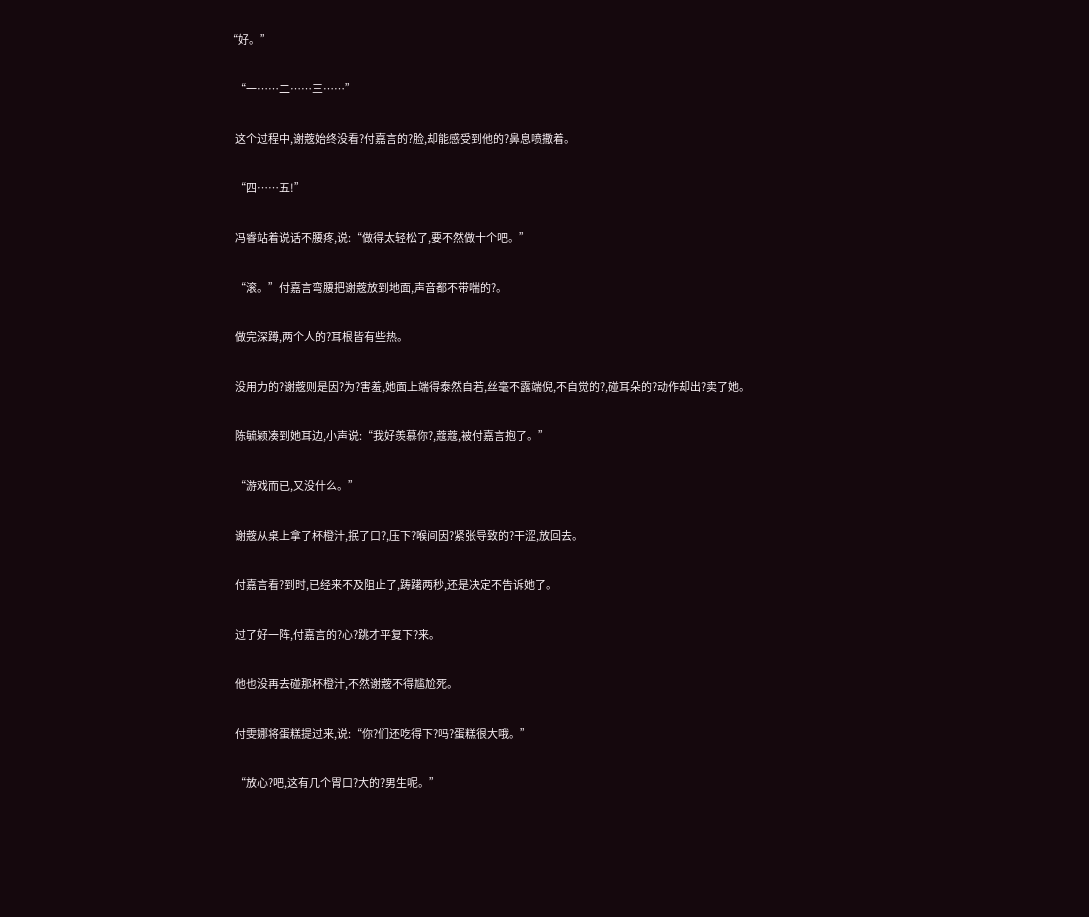“好。”

    “一……二……三……”

    这个过程中,谢蔲始终没看?付嘉言的?脸,却能感受到他的?鼻息喷撒着。

    “四……五!”

    冯睿站着说话不腰疼,说:“做得太轻松了,要不然做十个吧。”

    “滚。”付嘉言弯腰把谢蔲放到地面,声音都不带喘的?。

    做完深蹲,两个人的?耳根皆有些热。

    没用力的?谢蔲则是因?为?害羞,她面上端得泰然自若,丝毫不露端倪,不自觉的?,碰耳朵的?动作却出?卖了她。

    陈毓颖凑到她耳边,小声说:“我好羡慕你?,蔻蔻,被付嘉言抱了。”

    “游戏而已,又没什么。”

    谢蔲从桌上拿了杯橙汁,抿了口?,压下?喉间因?紧张导致的?干涩,放回去。

    付嘉言看?到时,已经来不及阻止了,踌躇两秒,还是决定不告诉她了。

    过了好一阵,付嘉言的?心?跳才平复下?来。

    他也没再去碰那杯橙汁,不然谢蔲不得尴尬死。

    付雯娜将蛋糕提过来,说:“你?们还吃得下?吗?蛋糕很大哦。”

    “放心?吧,这有几个胃口?大的?男生呢。”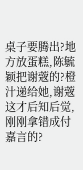桌子要腾出?地方放蛋糕,陈毓颖把谢蔲的?橙汁递给她,谢蔲这才后知后觉,刚刚拿错成付嘉言的?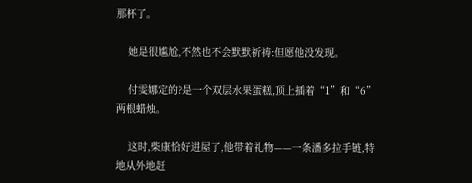那杯了。

    她是很尴尬,不然也不会默默祈祷:但愿他没发现。

    付雯娜定的?是一个双层水果蛋糕,顶上插着“1”和“6”两根蜡烛。

    这时,柴康恰好进屋了,他带着礼物——一条潘多拉手链,特地从外地赶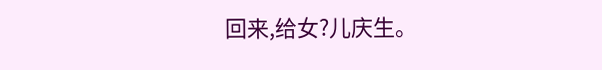回来,给女?儿庆生。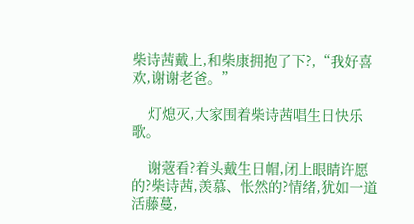柴诗茜戴上,和柴康拥抱了下?,“我好喜欢,谢谢老爸。”

    灯熄灭,大家围着柴诗茜唱生日快乐歌。

    谢蔲看?着头戴生日帽,闭上眼睛许愿的?柴诗茜,羡慕、怅然的?情绪,犹如一道活藤蔓,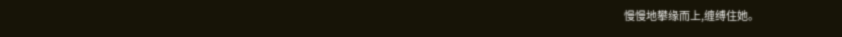慢慢地攀缘而上,缠缚住她。